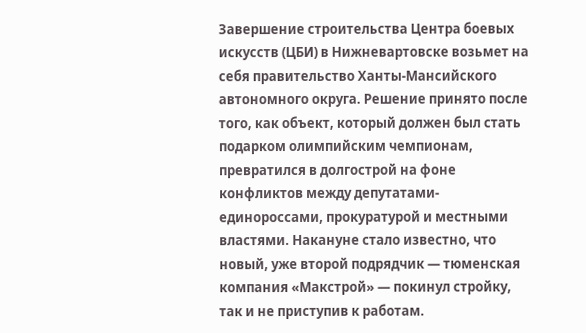Завершение строительства Центра боевых искусств (ЦБИ) в Нижневартовске возьмет на себя правительство Ханты-Мансийского автономного округа. Решение принято после того, как объект, который должен был стать подарком олимпийским чемпионам, превратился в долгострой на фоне конфликтов между депутатами-единороссами, прокуратурой и местными властями. Накануне стало известно, что новый, уже второй подрядчик — тюменская компания «Макстрой» — покинул стройку, так и не приступив к работам.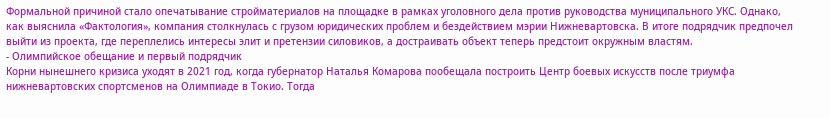Формальной причиной стало опечатывание стройматериалов на площадке в рамках уголовного дела против руководства муниципального УКС. Однако, как выяснила «Фактология», компания столкнулась с грузом юридических проблем и бездействием мэрии Нижневартовска. В итоге подрядчик предпочел выйти из проекта, где переплелись интересы элит и претензии силовиков, а достраивать объект теперь предстоит окружным властям.
- Олимпийское обещание и первый подрядчик
Корни нынешнего кризиса уходят в 2021 год, когда губернатор Наталья Комарова пообещала построить Центр боевых искусств после триумфа нижневартовских спортсменов на Олимпиаде в Токио. Тогда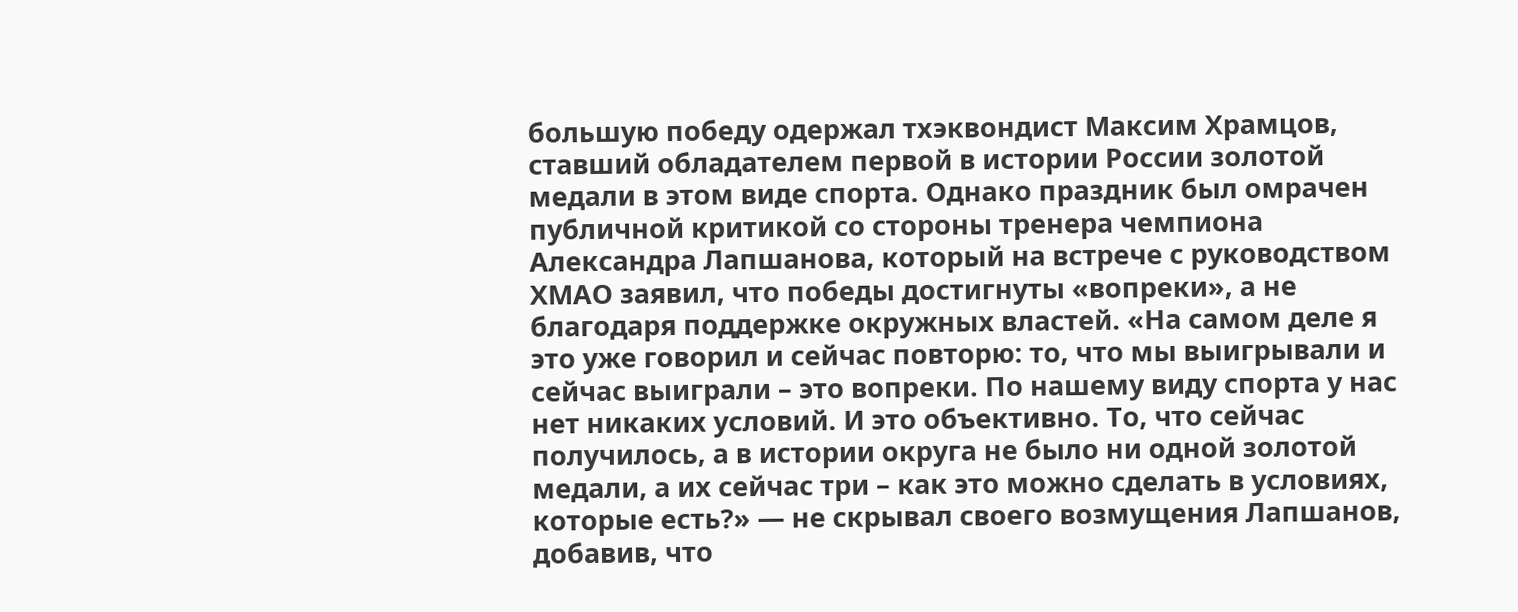большую победу одержал тхэквондист Максим Храмцов, ставший обладателем первой в истории России золотой медали в этом виде спорта. Однако праздник был омрачен публичной критикой со стороны тренера чемпиона Александра Лапшанова, который на встрече с руководством ХМАО заявил, что победы достигнуты «вопреки», а не благодаря поддержке окружных властей. «На самом деле я это уже говорил и сейчас повторю: то, что мы выигрывали и сейчас выиграли – это вопреки. По нашему виду спорта у нас нет никаких условий. И это объективно. То, что сейчас получилось, а в истории округа не было ни одной золотой медали, а их сейчас три – как это можно сделать в условиях, которые есть?» — не скрывал своего возмущения Лапшанов, добавив, что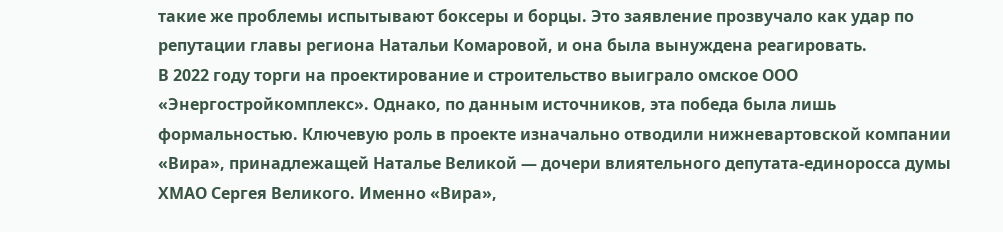такие же проблемы испытывают боксеры и борцы. Это заявление прозвучало как удар по репутации главы региона Натальи Комаровой, и она была вынуждена реагировать.
В 2022 году торги на проектирование и строительство выиграло омское ООО «Энергостройкомплекс». Однако, по данным источников, эта победа была лишь формальностью. Ключевую роль в проекте изначально отводили нижневартовской компании «Вира», принадлежащей Наталье Великой — дочери влиятельного депутата-единоросса думы ХМАО Сергея Великого. Именно «Вира»,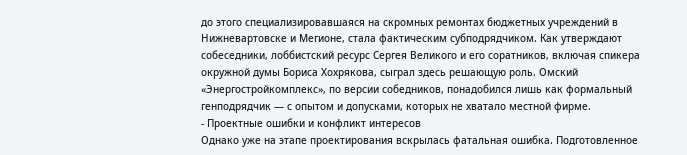до этого специализировавшаяся на скромных ремонтах бюджетных учреждений в Нижневартовске и Мегионе, стала фактическим субподрядчиком. Как утверждают собеседники, лоббистский ресурс Сергея Великого и его соратников, включая спикера окружной думы Бориса Хохрякова, сыграл здесь решающую роль. Омский «Энергостройкомплекс», по версии собедников, понадобился лишь как формальный генподрядчик — с опытом и допусками, которых не хватало местной фирме.
- Проектные ошибки и конфликт интересов
Однако уже на этапе проектирования вскрылась фатальная ошибка. Подготовленное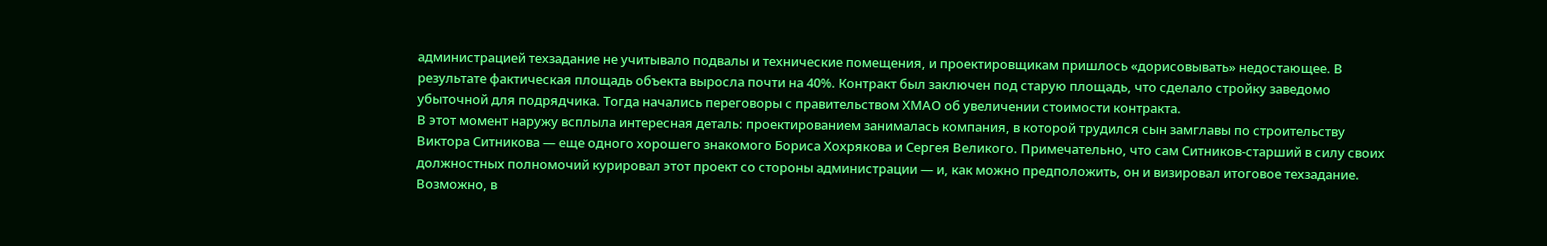администрацией техзадание не учитывало подвалы и технические помещения, и проектировщикам пришлось «дорисовывать» недостающее. В результате фактическая площадь объекта выросла почти на 40%. Контракт был заключен под старую площадь, что сделало стройку заведомо убыточной для подрядчика. Тогда начались переговоры с правительством ХМАО об увеличении стоимости контракта.
В этот момент наружу всплыла интересная деталь: проектированием занималась компания, в которой трудился сын замглавы по строительству Виктора Ситникова — еще одного хорошего знакомого Бориса Хохрякова и Сергея Великого. Примечательно, что сам Ситников-старший в силу своих должностных полномочий курировал этот проект со стороны администрации — и, как можно предположить, он и визировал итоговое техзадание.
Возможно, в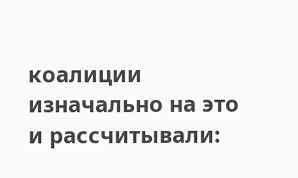коалиции изначально на это и рассчитывали: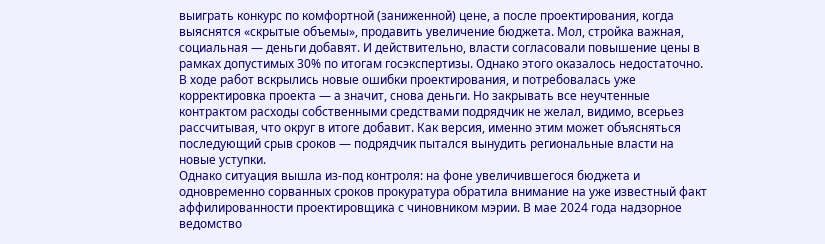выиграть конкурс по комфортной (заниженной) цене, а после проектирования, когда выяснятся «скрытые объемы», продавить увеличение бюджета. Мол, стройка важная, социальная — деньги добавят. И действительно, власти согласовали повышение цены в рамках допустимых 30% по итогам госэкспертизы. Однако этого оказалось недостаточно. В ходе работ вскрылись новые ошибки проектирования, и потребовалась уже корректировка проекта — а значит, снова деньги. Но закрывать все неучтенные контрактом расходы собственными средствами подрядчик не желал, видимо, всерьез рассчитывая, что округ в итоге добавит. Как версия, именно этим может объясняться последующий срыв сроков — подрядчик пытался вынудить региональные власти на новые уступки.
Однако ситуация вышла из-под контроля: на фоне увеличившегося бюджета и одновременно сорванных сроков прокуратура обратила внимание на уже известный факт аффилированности проектировщика с чиновником мэрии. В мае 2024 года надзорное ведомство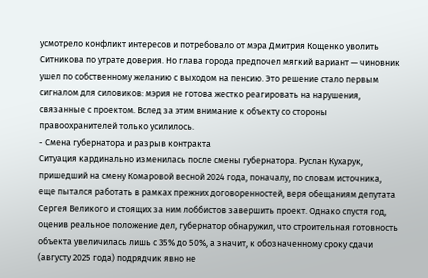усмотрело конфликт интересов и потребовало от мэра Дмитрия Кощенко уволить Ситникова по утрате доверия. Но глава города предпочел мягкий вариант — чиновник ушел по собственному желанию с выходом на пенсию. Это решение стало первым сигналом для силовиков: мэрия не готова жестко реагировать на нарушения, связанные с проектом. Вслед за этим внимание к объекту со стороны правоохранителей только усилилось.
- Смена губернатора и разрыв контракта
Ситуация кардинально изменилась после смены губернатора. Руслан Кухарук, пришедший на смену Комаровой весной 2024 года, поначалу, по словам источника, еще пытался работать в рамках прежних договоренностей, веря обещаниям депутата Сергея Великого и стоящих за ним лоббистов завершить проект. Однако спустя год, оценив реальное положение дел, губернатор обнаружил, что строительная готовность объекта увеличилась лишь с 35% до 50%, а значит, к обозначенному сроку сдачи (августу 2025 года) подрядчик явно не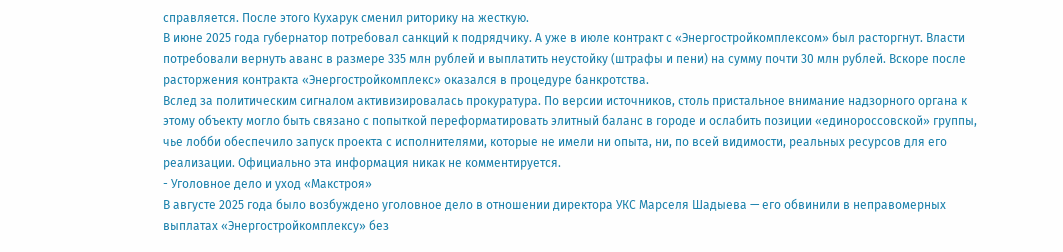справляется. После этого Кухарук сменил риторику на жесткую.
В июне 2025 года губернатор потребовал санкций к подрядчику. А уже в июле контракт с «Энергостройкомплексом» был расторгнут. Власти потребовали вернуть аванс в размере 335 млн рублей и выплатить неустойку (штрафы и пени) на сумму почти 30 млн рублей. Вскоре после расторжения контракта «Энергостройкомплекс» оказался в процедуре банкротства.
Вслед за политическим сигналом активизировалась прокуратура. По версии источников, столь пристальное внимание надзорного органа к этому объекту могло быть связано с попыткой переформатировать элитный баланс в городе и ослабить позиции «единороссовской» группы, чье лобби обеспечило запуск проекта с исполнителями, которые не имели ни опыта, ни, по всей видимости, реальных ресурсов для его реализации. Официально эта информация никак не комментируется.
- Уголовное дело и уход «Макстроя»
В августе 2025 года было возбуждено уголовное дело в отношении директора УКС Марселя Шадыева — его обвинили в неправомерных выплатах «Энергостройкомплексу» без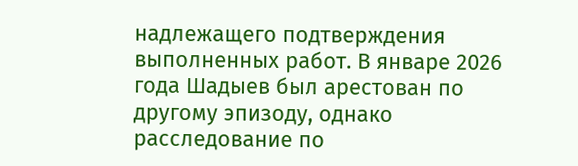надлежащего подтверждения выполненных работ. В январе 2026 года Шадыев был арестован по другому эпизоду, однако расследование по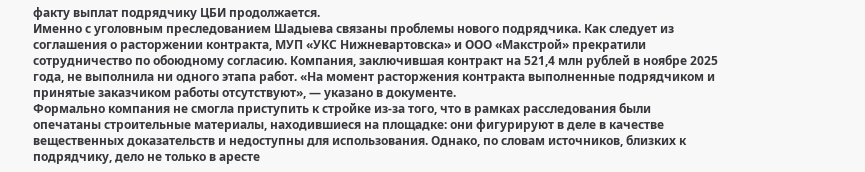факту выплат подрядчику ЦБИ продолжается.
Именно с уголовным преследованием Шадыева связаны проблемы нового подрядчика. Как следует из соглашения о расторжении контракта, МУП «УКС Нижневартовска» и ООО «Макстрой» прекратили сотрудничество по обоюдному согласию. Компания, заключившая контракт на 521,4 млн рублей в ноябре 2025 года, не выполнила ни одного этапа работ. «На момент расторжения контракта выполненные подрядчиком и принятые заказчиком работы отсутствуют», — указано в документе.
Формально компания не смогла приступить к стройке из-за того, что в рамках расследования были опечатаны строительные материалы, находившиеся на площадке: они фигурируют в деле в качестве вещественных доказательств и недоступны для использования. Однако, по словам источников, близких к подрядчику, дело не только в аресте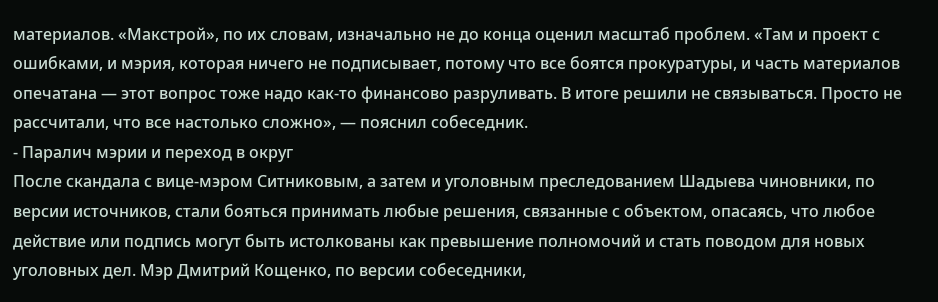материалов. «Макстрой», по их словам, изначально не до конца оценил масштаб проблем. «Там и проект с ошибками, и мэрия, которая ничего не подписывает, потому что все боятся прокуратуры, и часть материалов опечатана — этот вопрос тоже надо как-то финансово разруливать. В итоге решили не связываться. Просто не рассчитали, что все настолько сложно», — пояснил собеседник.
- Паралич мэрии и переход в округ
После скандала с вице-мэром Ситниковым, а затем и уголовным преследованием Шадыева чиновники, по версии источников, стали бояться принимать любые решения, связанные с объектом, опасаясь, что любое действие или подпись могут быть истолкованы как превышение полномочий и стать поводом для новых уголовных дел. Мэр Дмитрий Кощенко, по версии собеседники,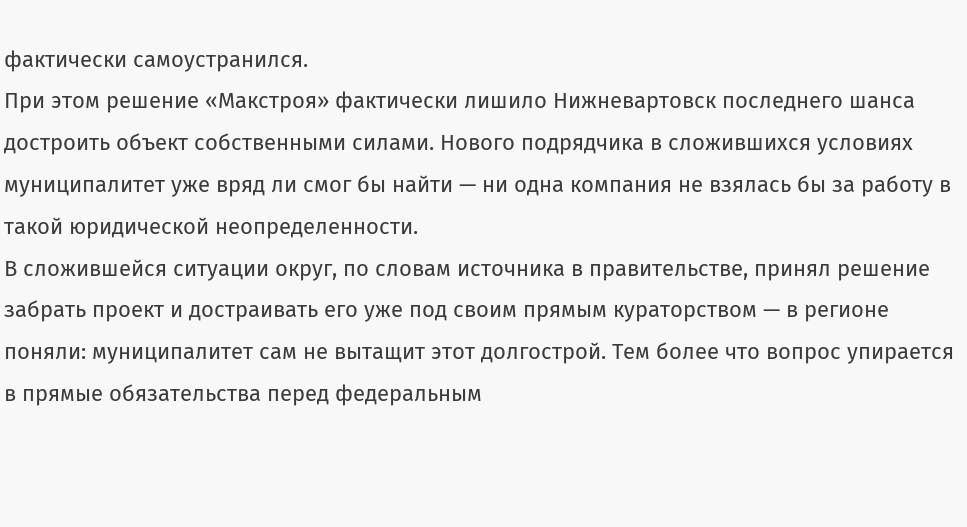фактически самоустранился.
При этом решение «Макстроя» фактически лишило Нижневартовск последнего шанса достроить объект собственными силами. Нового подрядчика в сложившихся условиях муниципалитет уже вряд ли смог бы найти — ни одна компания не взялась бы за работу в такой юридической неопределенности.
В сложившейся ситуации округ, по словам источника в правительстве, принял решение забрать проект и достраивать его уже под своим прямым кураторством — в регионе поняли: муниципалитет сам не вытащит этот долгострой. Тем более что вопрос упирается в прямые обязательства перед федеральным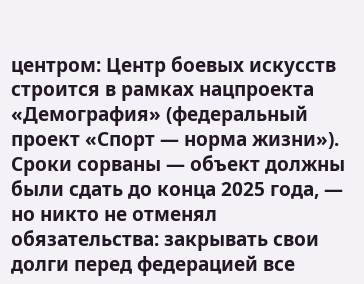центром: Центр боевых искусств строится в рамках нацпроекта «Демография» (федеральный проект «Спорт — норма жизни»). Сроки сорваны — объект должны были сдать до конца 2025 года, — но никто не отменял обязательства: закрывать свои долги перед федерацией все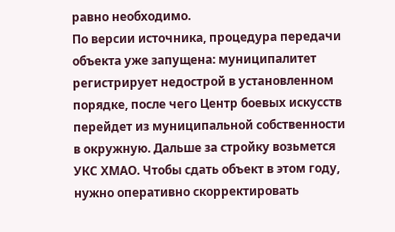равно необходимо.
По версии источника, процедура передачи объекта уже запущена: муниципалитет регистрирует недострой в установленном порядке, после чего Центр боевых искусств перейдет из муниципальной собственности в окружную. Дальше за стройку возьмется УКС ХМАО. Чтобы сдать объект в этом году, нужно оперативно скорректировать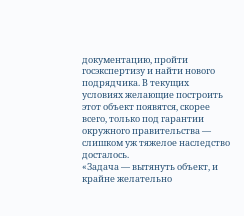документацию, пройти госэкспертизу и найти нового подрядчика. В текущих условиях желающие построить этот объект появятся, скорее всего, только под гарантии окружного правительства — слишком уж тяжелое наследство досталось.
«Задача — вытянуть объект, и крайне желательно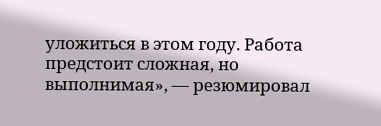уложиться в этом году. Работа предстоит сложная, но выполнимая», — резюмировал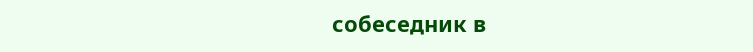собеседник в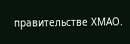правительстве ХМАО.